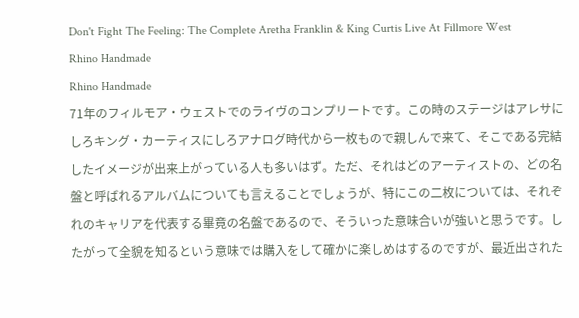Don't Fight The Feeling: The Complete Aretha Franklin & King Curtis Live At Fillmore West
Rhino Handmade
Rhino Handmade
71年のフィルモア・ウェストでのライヴのコンプリートです。この時のステージはアレサにしろキング・カーティスにしろアナログ時代から一枚もので親しんで来て、そこである完結したイメージが出来上がっている人も多いはず。ただ、それはどのアーティストの、どの名盤と呼ばれるアルバムについても言えることでしょうが、特にこの二枚については、それぞれのキャリアを代表する畢竟の名盤であるので、そういった意味合いが強いと思うです。したがって全貌を知るという意味では購入をして確かに楽しめはするのですが、最近出された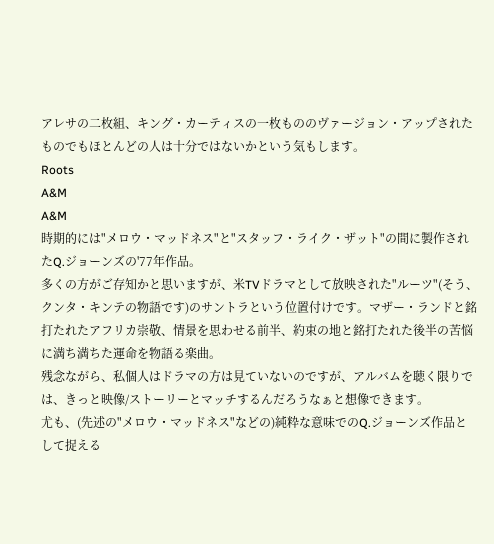アレサの二枚組、キング・カーティスの一枚もののヴァージョン・アップされたものでもほとんどの人は十分ではないかという気もします。
Roots
A&M
A&M
時期的には"メロウ・マッドネス"と"スタッフ・ライク・ザット"の間に製作されたQ.ジョーンズの'77年作品。
多くの方がご存知かと思いますが、米TVドラマとして放映された"ルーツ"(そう、クンタ・キンテの物語です)のサントラという位置付けです。マザー・ランドと銘打たれたアフリカ崇敬、情景を思わせる前半、約束の地と銘打たれた後半の苦悩に満ち満ちた運命を物語る楽曲。
残念ながら、私個人はドラマの方は見ていないのですが、アルバムを聴く限りでは、きっと映像/ストーリーとマッチするんだろうなぁと想像できます。
尤も、(先述の"メロウ・マッドネス"などの)純粋な意味でのQ.ジョーンズ作品として捉える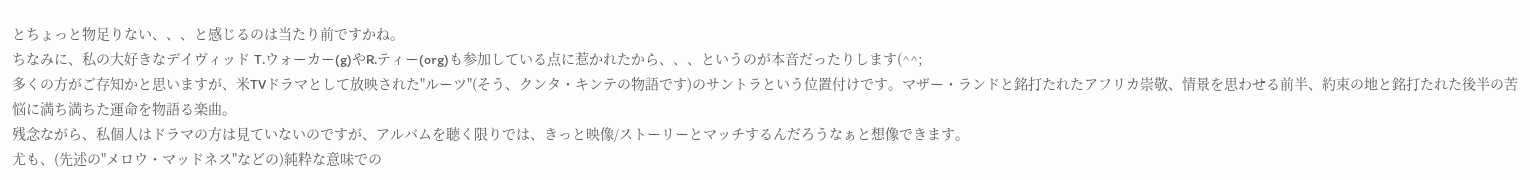とちょっと物足りない、、、と感じるのは当たり前ですかね。
ちなみに、私の大好きなデイヴィッド T.ウォーカー(g)やR.ティー(org)も参加している点に惹かれたから、、、というのが本音だったりします(^^;
多くの方がご存知かと思いますが、米TVドラマとして放映された"ルーツ"(そう、クンタ・キンテの物語です)のサントラという位置付けです。マザー・ランドと銘打たれたアフリカ崇敬、情景を思わせる前半、約束の地と銘打たれた後半の苦悩に満ち満ちた運命を物語る楽曲。
残念ながら、私個人はドラマの方は見ていないのですが、アルバムを聴く限りでは、きっと映像/ストーリーとマッチするんだろうなぁと想像できます。
尤も、(先述の"メロウ・マッドネス"などの)純粋な意味での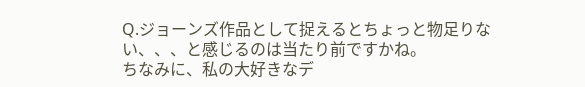Q.ジョーンズ作品として捉えるとちょっと物足りない、、、と感じるのは当たり前ですかね。
ちなみに、私の大好きなデ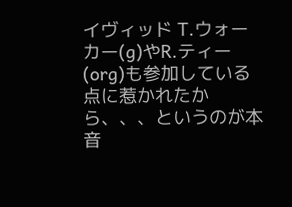イヴィッド T.ウォーカー(g)やR.ティー(org)も参加している点に惹かれたから、、、というのが本音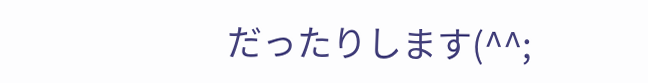だったりします(^^;